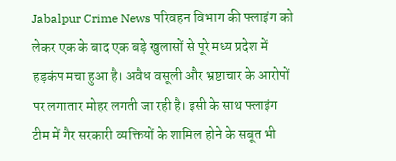Jabalpur Crime News परिवहन विभाग की फ्लाइंग को लेकर एक के बाद एक बड़े खुलासों से पूरे मध्य प्रदेश में हड़कंप मचा हुआ है। अवैध वसूली और भ्रष्टाचार के आरोपों पर लगातार मोहर लगती जा रही है। इसी के साथ फ्लाइंग टीम में गैर सरकारी व्यक्तियों के शामिल होने के सबूत भी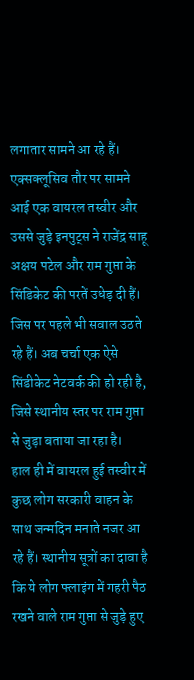लगातार सामने आ रहे हैं। एक्सक्लूसिव तौर पर सामने आई एक वायरल तस्वीर और उससे जुड़े इनपुट्स ने राजेंद्र साहू अक्षय पटेल और राम गुप्ता के सिंडिकेट की परतें उधेड़ दी हैं। जिस पर पहले भी सवाल उठते रहे हैं। अब चर्चा एक ऐसे सिंडीकेट नेटवर्क की हो रही है, जिसे स्थानीय स्तर पर राम गुप्ता से जुड़ा बताया जा रहा है।
हाल ही में वायरल हुई तस्वीर में कुछ लोग सरकारी वाहन के साथ जन्मदिन मनाते नजर आ रहे हैं। स्थानीय सूत्रों का दावा है कि ये लोग फ्लाइंग में गहरी पैठ रखने वाले राम गुप्ता से जुड़े हुए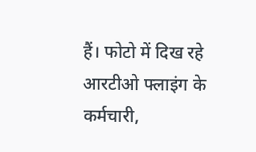हैं। फोटो में दिख रहे आरटीओ फ्लाइंग के कर्मचारी,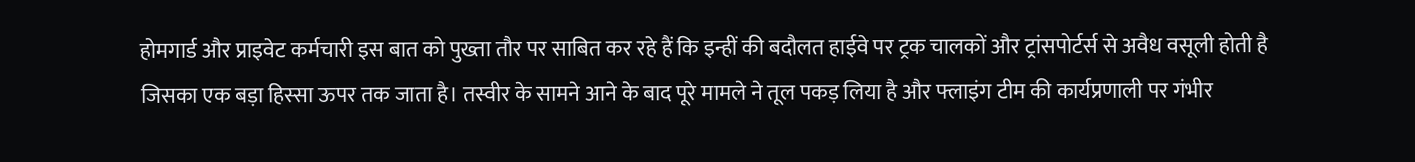होमगार्ड और प्राइवेट कर्मचारी इस बात को पुख्ता तौर पर साबित कर रहे हैं कि इन्हीं की बदौलत हाईवे पर ट्रक चालकों और ट्रांसपोर्टर्स से अवैध वसूली होती है जिसका एक बड़ा हिस्सा ऊपर तक जाता है। तस्वीर के सामने आने के बाद पूरे मामले ने तूल पकड़ लिया है और फ्लाइंग टीम की कार्यप्रणाली पर गंभीर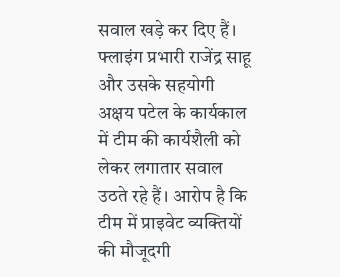सवाल खड़े कर दिए हैं।
फ्लाइंग प्रभारी राजेंद्र साहू और उसके सहयोगी अक्षय पटेल के कार्यकाल में टीम की कार्यशैली को लेकर लगातार सवाल उठते रहे हैं। आरोप है कि टीम में प्राइवेट व्यक्तियों की मौजूदगी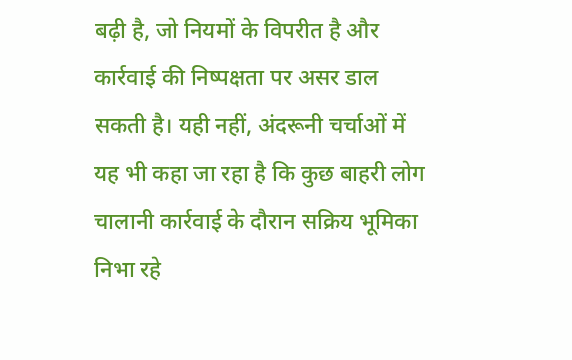बढ़ी है, जो नियमों के विपरीत है और कार्रवाई की निष्पक्षता पर असर डाल सकती है। यही नहीं, अंदरूनी चर्चाओं में यह भी कहा जा रहा है कि कुछ बाहरी लोग चालानी कार्रवाई के दौरान सक्रिय भूमिका निभा रहे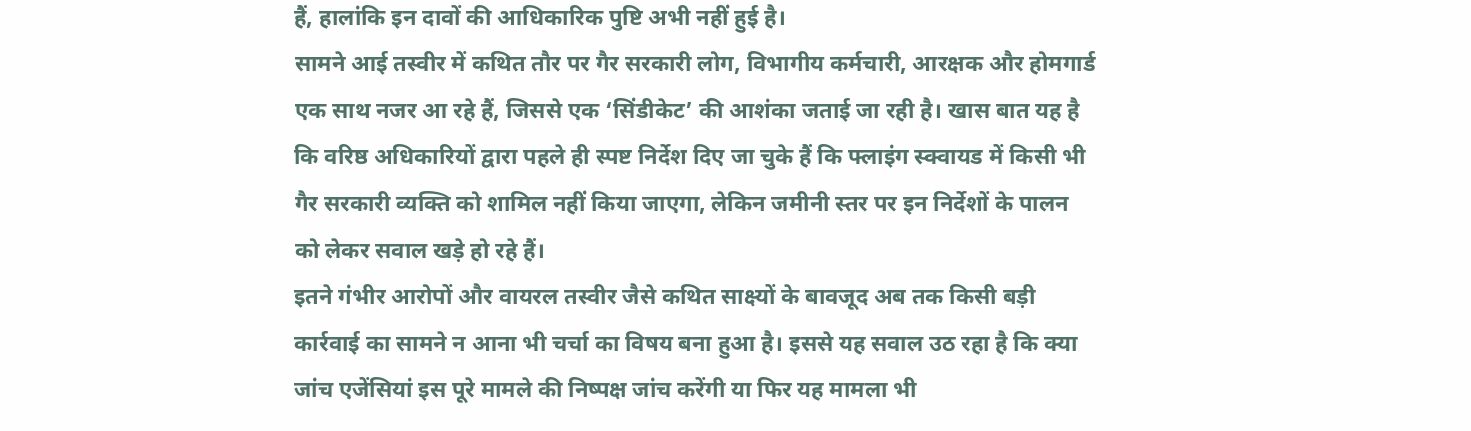हैं, हालांकि इन दावों की आधिकारिक पुष्टि अभी नहीं हुई है।
सामने आई तस्वीर में कथित तौर पर गैर सरकारी लोग, विभागीय कर्मचारी, आरक्षक और होमगार्ड एक साथ नजर आ रहे हैं, जिससे एक ‘सिंडीकेट’ की आशंका जताई जा रही है। खास बात यह है कि वरिष्ठ अधिकारियों द्वारा पहले ही स्पष्ट निर्देश दिए जा चुके हैं कि फ्लाइंग स्क्वायड में किसी भी गैर सरकारी व्यक्ति को शामिल नहीं किया जाएगा, लेकिन जमीनी स्तर पर इन निर्देशों के पालन को लेकर सवाल खड़े हो रहे हैं।
इतने गंभीर आरोपों और वायरल तस्वीर जैसे कथित साक्ष्यों के बावजूद अब तक किसी बड़ी कार्रवाई का सामने न आना भी चर्चा का विषय बना हुआ है। इससे यह सवाल उठ रहा है कि क्या जांच एजेंसियां इस पूरे मामले की निष्पक्ष जांच करेंगी या फिर यह मामला भी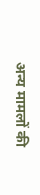अन्य मामलों की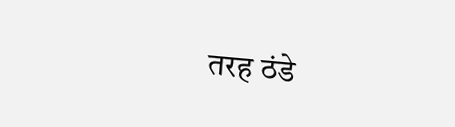तरह ठंडे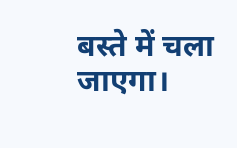बस्ते में चला जाएगा।